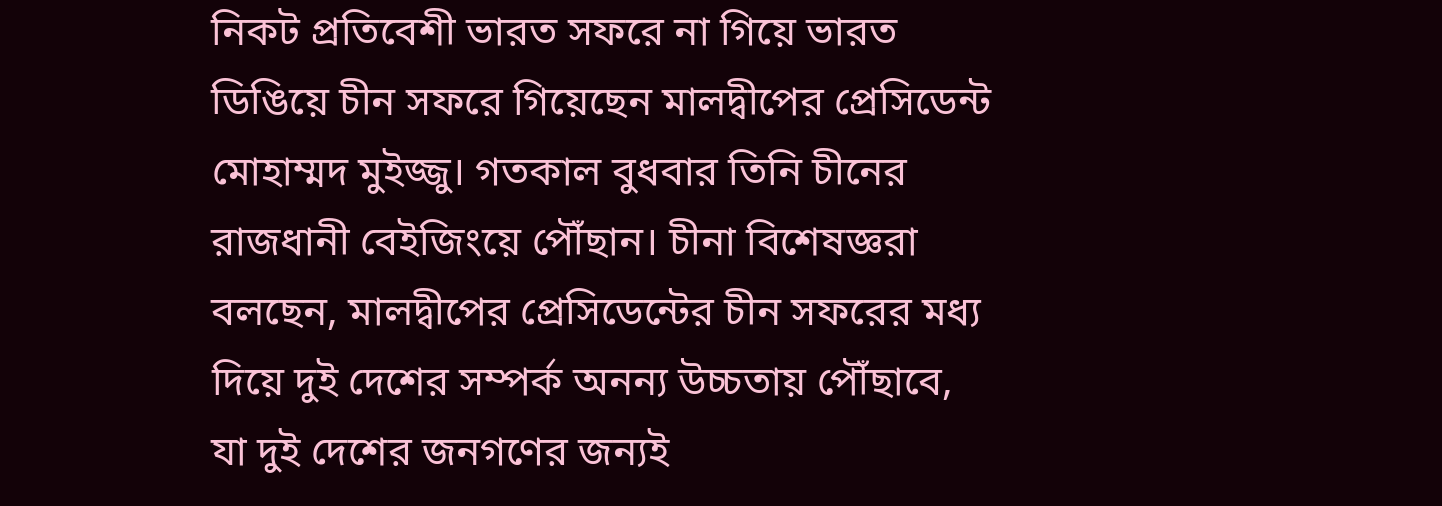নিকট প্রতিবেশী ভারত সফরে না গিয়ে ভারত ডিঙিয়ে চীন সফরে গিয়েছেন মালদ্বীপের প্রেসিডেন্ট মোহাম্মদ মুইজ্জু। গতকাল বুধবার তিনি চীনের রাজধানী বেইজিংয়ে পৌঁছান। চীনা বিশেষজ্ঞরা বলছেন, মালদ্বীপের প্রেসিডেন্টের চীন সফরের মধ্য দিয়ে দুই দেশের সম্পর্ক অনন্য উচ্চতায় পৌঁছাবে, যা দুই দেশের জনগণের জন্যই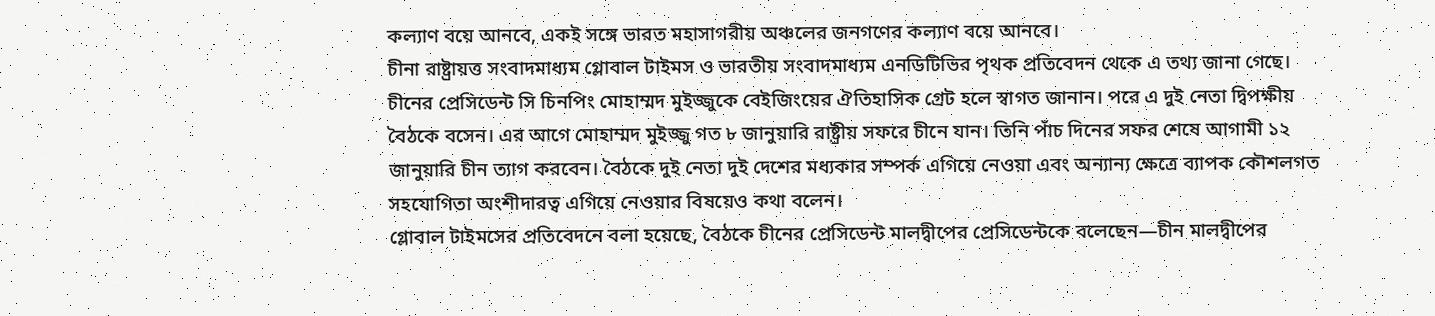কল্যাণ বয়ে আনবে, একই সঙ্গে ভারত মহাসাগরীয় অঞ্চলের জনগণের কল্যাণ বয়ে আনবে।
চীনা রাষ্ট্রায়ত্ত সংবাদমাধ্যম গ্লোবাল টাইমস ও ভারতীয় সংবাদমাধ্যম এনডিটিভির পৃথক প্রতিবেদন থেকে এ তথ্য জানা গেছে।
চীনের প্রেসিডেন্ট সি চিনপিং মোহাম্মদ মুইজ্জুকে বেইজিংয়ের ঐতিহাসিক গ্রেট হলে স্বাগত জানান। পরে এ দুই নেতা দ্বিপক্ষীয় বৈঠকে বসেন। এর আগে মোহাম্মদ মুইজ্জু গত ৮ জানুয়ারি রাষ্ট্রীয় সফরে চীনে যান। তিনি পাঁচ দিনের সফর শেষে আগামী ১২ জানুয়ারি চীন ত্যাগ করবেন। বৈঠকে দুই নেতা দুই দেশের মধ্যকার সম্পর্ক এগিয়ে নেওয়া এবং অন্যান্য ক্ষেত্রে ব্যাপক কৌশলগত সহযোগিতা অংশীদারত্ব এগিয়ে নেওয়ার বিষয়েও কথা বলেন।
গ্লোবাল টাইমসের প্রতিবেদনে বলা হয়েছে, বৈঠকে চীনের প্রেসিডেন্ট মালদ্বীপের প্রেসিডেন্টকে বলেছেন—চীন মালদ্বীপের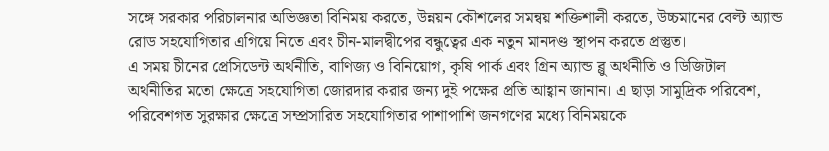সঙ্গে সরকার পরিচালনার অভিজ্ঞতা বিনিময় করতে, উন্নয়ন কৌশলের সমন্বয় শক্তিশালী করতে, উচ্চমানের বেল্ট অ্যান্ড রোড সহযোগিতার এগিয়ে নিতে এবং চীন-মালদ্বীপের বন্ধুত্বের এক নতুন মানদণ্ড স্থাপন করতে প্রস্তুত।
এ সময় চীনের প্রেসিডেন্ট অর্থনীতি, বাণিজ্য ও বিনিয়োগ, কৃষি পার্ক এবং গ্রিন অ্যান্ড ব্লু অর্থনীতি ও ডিজিটাল অর্থনীতির মতো ক্ষেত্রে সহযোগিতা জোরদার করার জন্য দুই পক্ষের প্রতি আহ্বান জানান। এ ছাড়া সামুদ্রিক পরিবেশ, পরিবেশগত সুরক্ষার ক্ষেত্রে সম্প্রসারিত সহযোগিতার পাশাপাশি জনগণের মধ্যে বিনিময়কে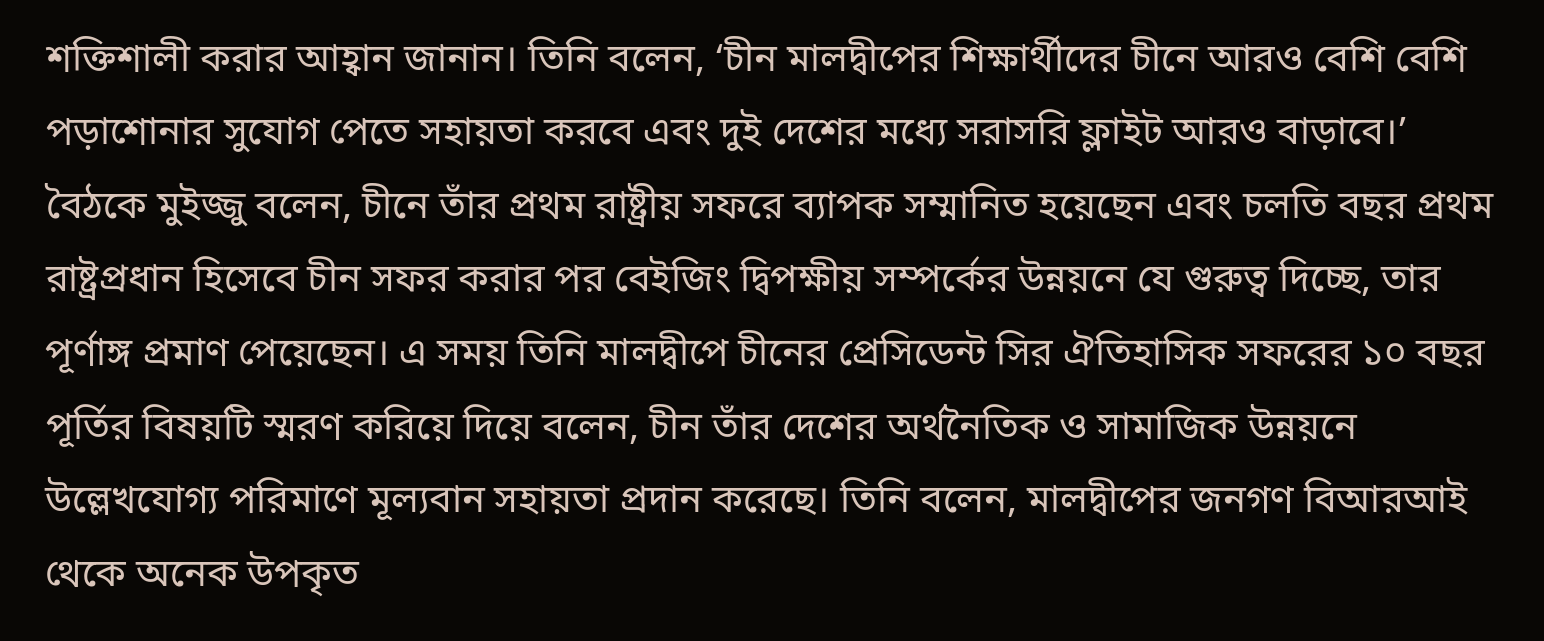শক্তিশালী করার আহ্বান জানান। তিনি বলেন, ‘চীন মালদ্বীপের শিক্ষার্থীদের চীনে আরও বেশি বেশি পড়াশোনার সুযোগ পেতে সহায়তা করবে এবং দুই দেশের মধ্যে সরাসরি ফ্লাইট আরও বাড়াবে।’
বৈঠকে মুইজ্জু বলেন, চীনে তাঁর প্রথম রাষ্ট্রীয় সফরে ব্যাপক সম্মানিত হয়েছেন এবং চলতি বছর প্রথম রাষ্ট্রপ্রধান হিসেবে চীন সফর করার পর বেইজিং দ্বিপক্ষীয় সম্পর্কের উন্নয়নে যে গুরুত্ব দিচ্ছে, তার পূর্ণাঙ্গ প্রমাণ পেয়েছেন। এ সময় তিনি মালদ্বীপে চীনের প্রেসিডেন্ট সির ঐতিহাসিক সফরের ১০ বছর পূর্তির বিষয়টি স্মরণ করিয়ে দিয়ে বলেন, চীন তাঁর দেশের অর্থনৈতিক ও সামাজিক উন্নয়নে উল্লেখযোগ্য পরিমাণে মূল্যবান সহায়তা প্রদান করেছে। তিনি বলেন, মালদ্বীপের জনগণ বিআরআই থেকে অনেক উপকৃত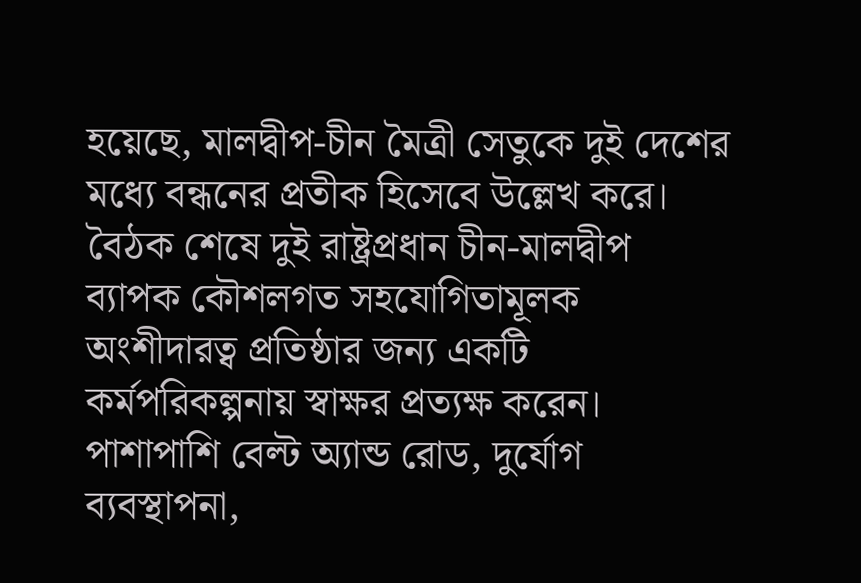হয়েছে, মালদ্বীপ-চীন মৈত্রী সেতুকে দুই দেশের মধ্যে বন্ধনের প্রতীক হিসেবে উল্লেখ করে।
বৈঠক শেষে দুই রাষ্ট্রপ্রধান চীন-মালদ্বীপ ব্যাপক কৌশলগত সহযোগিতামূলক অংশীদারত্ব প্রতিষ্ঠার জন্য একটি কর্মপরিকল্পনায় স্বাক্ষর প্রত্যক্ষ করেন। পাশাপাশি বেল্ট অ্যান্ড রোড, দুর্যোগ ব্যবস্থাপনা,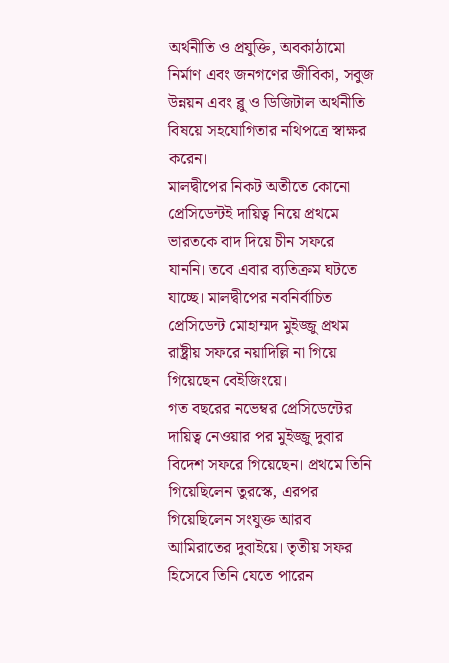অর্থনীতি ও প্রযুক্তি, অবকাঠামো নির্মাণ এবং জনগণের জীবিকা, সবুজ উন্নয়ন এবং ব্লু ও ডিজিটাল অর্থনীতি বিষয়ে সহযোগিতার নথিপত্রে স্বাক্ষর করেন।
মালদ্বীপের নিকট অতীতে কোনো প্রেসিডেন্টই দায়িত্ব নিয়ে প্রথমে ভারতকে বাদ দিয়ে চীন সফরে যাননি। তবে এবার ব্যতিক্রম ঘটতে যাচ্ছে। মালদ্বীপের নবনির্বাচিত প্রেসিডেন্ট মোহাম্মদ মুইজ্জু প্রথম রাষ্ট্রীয় সফরে নয়াদিল্লি না গিয়ে গিয়েছেন বেইজিংয়ে।
গত বছরের নভেম্বর প্রেসিডেন্টের দায়িত্ব নেওয়ার পর মুইজ্জু দুবার বিদেশ সফরে গিয়েছেন। প্রথমে তিনি গিয়েছিলেন তুরস্কে, এরপর গিয়েছিলেন সংযুক্ত আরব আমিরাতের দুবাইয়ে। তৃতীয় সফর হিসেবে তিনি যেতে পারেন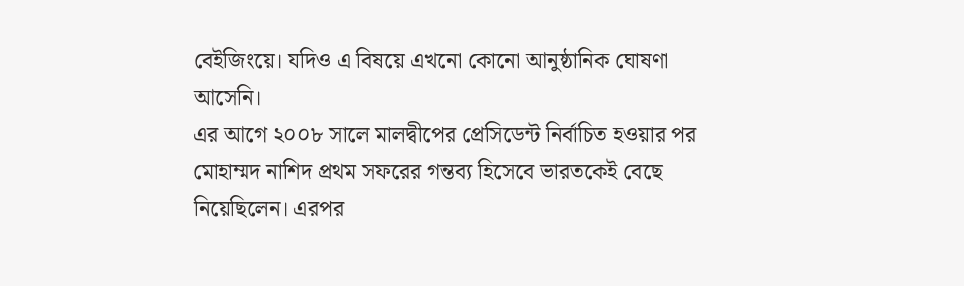বেইজিংয়ে। যদিও এ বিষয়ে এখনো কোনো আনুষ্ঠানিক ঘোষণা আসেনি।
এর আগে ২০০৮ সালে মালদ্বীপের প্রেসিডেন্ট নির্বাচিত হওয়ার পর মোহাম্মদ নাশিদ প্রথম সফরের গন্তব্য হিসেবে ভারতকেই বেছে নিয়েছিলেন। এরপর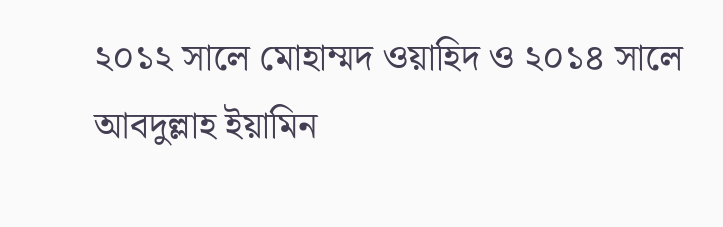২০১২ সালে মোহাম্মদ ওয়াহিদ ও ২০১৪ সালে আবদুল্লাহ ইয়ামিন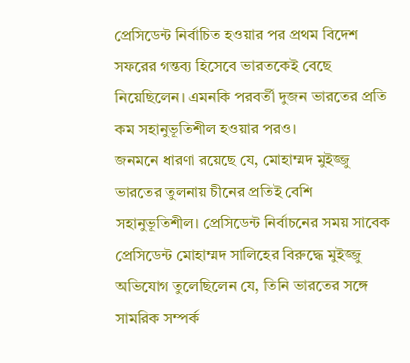প্রেসিডেন্ট নির্বাচিত হওয়ার পর প্রথম বিদেশ সফরের গন্তব্য হিসেবে ভারতকেই বেছে নিয়েছিলেন। এমনকি পরবর্তী দুজন ভারতের প্রতি কম সহানুভূতিশীল হওয়ার পরও।
জনমনে ধারণা রয়েছে যে, মোহাম্মদ মুইজ্জু ভারতের তুলনায় চীনের প্রতিই বেশি সহানুভূতিশীল। প্রেসিডেন্ট নির্বাচনের সময় সাবেক প্রেসিডেন্ট মোহাম্মদ সালিহের বিরুদ্ধে মুইজ্জু অভিযোগ তুলেছিলেন যে, তিনি ভারতের সঙ্গে সামরিক সম্পর্ক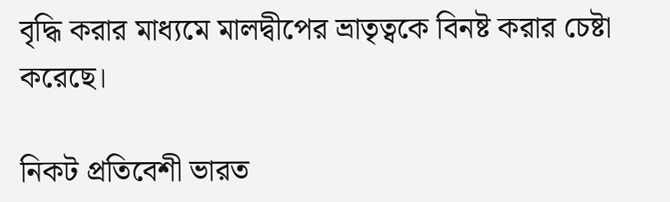বৃদ্ধি করার মাধ্যমে মালদ্বীপের ভ্রাতৃত্বকে বিনষ্ট করার চেষ্টা করেছে।

নিকট প্রতিবেশী ভারত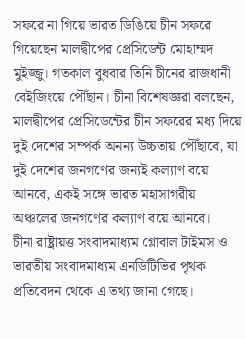সফরে না গিয়ে ভারত ডিঙিয়ে চীন সফরে গিয়েছেন মালদ্বীপের প্রেসিডেন্ট মোহাম্মদ মুইজ্জু। গতকাল বুধবার তিনি চীনের রাজধানী বেইজিংয়ে পৌঁছান। চীনা বিশেষজ্ঞরা বলছেন, মালদ্বীপের প্রেসিডেন্টের চীন সফরের মধ্য দিয়ে দুই দেশের সম্পর্ক অনন্য উচ্চতায় পৌঁছাবে, যা দুই দেশের জনগণের জন্যই কল্যাণ বয়ে আনবে, একই সঙ্গে ভারত মহাসাগরীয় অঞ্চলের জনগণের কল্যাণ বয়ে আনবে।
চীনা রাষ্ট্রায়ত্ত সংবাদমাধ্যম গ্লোবাল টাইমস ও ভারতীয় সংবাদমাধ্যম এনডিটিভির পৃথক প্রতিবেদন থেকে এ তথ্য জানা গেছে।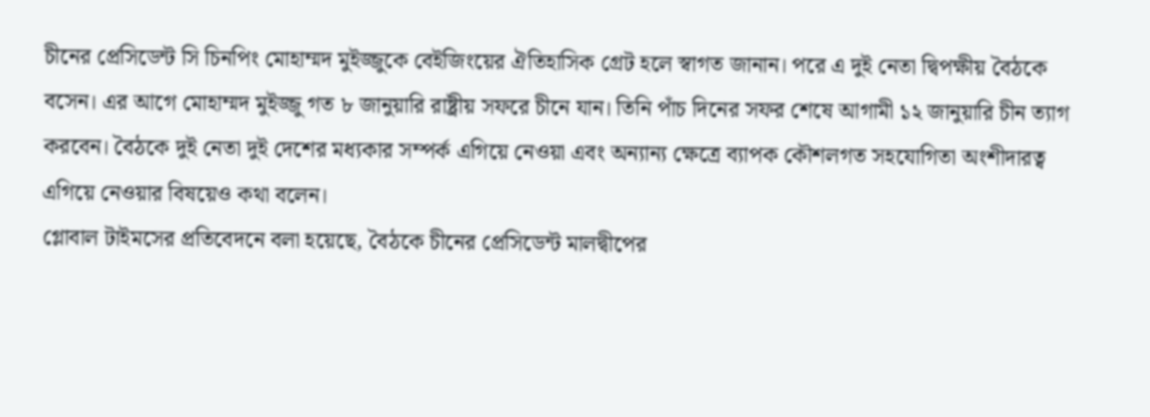চীনের প্রেসিডেন্ট সি চিনপিং মোহাম্মদ মুইজ্জুকে বেইজিংয়ের ঐতিহাসিক গ্রেট হলে স্বাগত জানান। পরে এ দুই নেতা দ্বিপক্ষীয় বৈঠকে বসেন। এর আগে মোহাম্মদ মুইজ্জু গত ৮ জানুয়ারি রাষ্ট্রীয় সফরে চীনে যান। তিনি পাঁচ দিনের সফর শেষে আগামী ১২ জানুয়ারি চীন ত্যাগ করবেন। বৈঠকে দুই নেতা দুই দেশের মধ্যকার সম্পর্ক এগিয়ে নেওয়া এবং অন্যান্য ক্ষেত্রে ব্যাপক কৌশলগত সহযোগিতা অংশীদারত্ব এগিয়ে নেওয়ার বিষয়েও কথা বলেন।
গ্লোবাল টাইমসের প্রতিবেদনে বলা হয়েছে, বৈঠকে চীনের প্রেসিডেন্ট মালদ্বীপের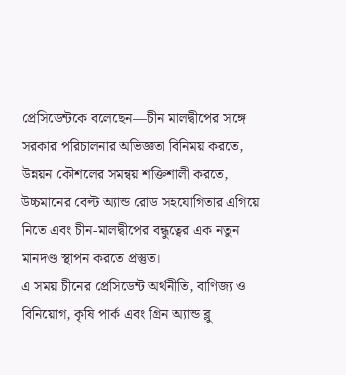প্রেসিডেন্টকে বলেছেন—চীন মালদ্বীপের সঙ্গে সরকার পরিচালনার অভিজ্ঞতা বিনিময় করতে, উন্নয়ন কৌশলের সমন্বয় শক্তিশালী করতে, উচ্চমানের বেল্ট অ্যান্ড রোড সহযোগিতার এগিয়ে নিতে এবং চীন-মালদ্বীপের বন্ধুত্বের এক নতুন মানদণ্ড স্থাপন করতে প্রস্তুত।
এ সময় চীনের প্রেসিডেন্ট অর্থনীতি, বাণিজ্য ও বিনিয়োগ, কৃষি পার্ক এবং গ্রিন অ্যান্ড ব্লু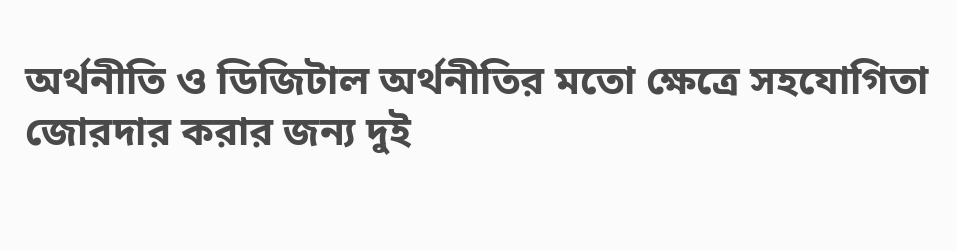অর্থনীতি ও ডিজিটাল অর্থনীতির মতো ক্ষেত্রে সহযোগিতা জোরদার করার জন্য দুই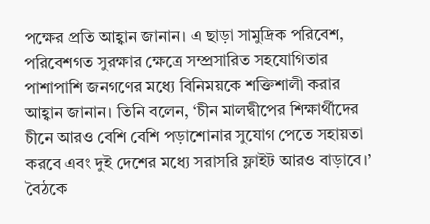পক্ষের প্রতি আহ্বান জানান। এ ছাড়া সামুদ্রিক পরিবেশ, পরিবেশগত সুরক্ষার ক্ষেত্রে সম্প্রসারিত সহযোগিতার পাশাপাশি জনগণের মধ্যে বিনিময়কে শক্তিশালী করার আহ্বান জানান। তিনি বলেন, ‘চীন মালদ্বীপের শিক্ষার্থীদের চীনে আরও বেশি বেশি পড়াশোনার সুযোগ পেতে সহায়তা করবে এবং দুই দেশের মধ্যে সরাসরি ফ্লাইট আরও বাড়াবে।’
বৈঠকে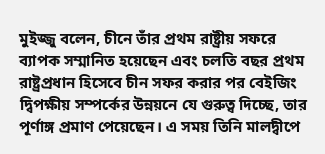মুইজ্জু বলেন, চীনে তাঁর প্রথম রাষ্ট্রীয় সফরে ব্যাপক সম্মানিত হয়েছেন এবং চলতি বছর প্রথম রাষ্ট্রপ্রধান হিসেবে চীন সফর করার পর বেইজিং দ্বিপক্ষীয় সম্পর্কের উন্নয়নে যে গুরুত্ব দিচ্ছে, তার পূর্ণাঙ্গ প্রমাণ পেয়েছেন। এ সময় তিনি মালদ্বীপে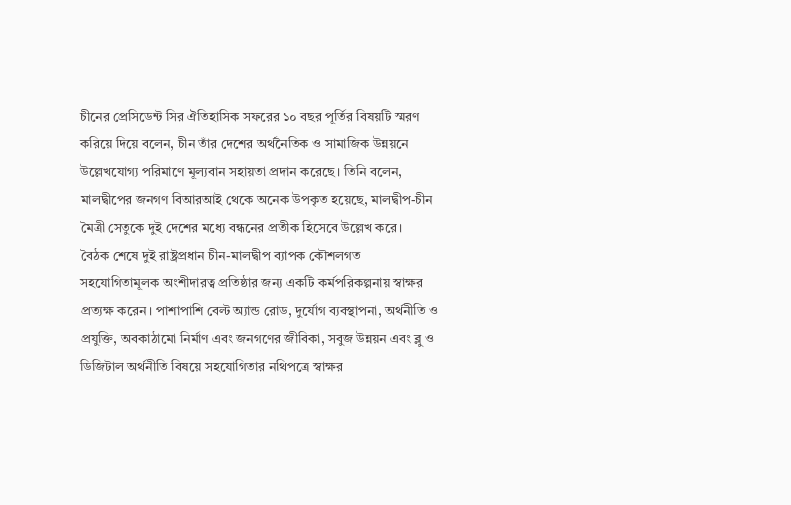চীনের প্রেসিডেন্ট সির ঐতিহাসিক সফরের ১০ বছর পূর্তির বিষয়টি স্মরণ করিয়ে দিয়ে বলেন, চীন তাঁর দেশের অর্থনৈতিক ও সামাজিক উন্নয়নে উল্লেখযোগ্য পরিমাণে মূল্যবান সহায়তা প্রদান করেছে। তিনি বলেন, মালদ্বীপের জনগণ বিআরআই থেকে অনেক উপকৃত হয়েছে, মালদ্বীপ-চীন মৈত্রী সেতুকে দুই দেশের মধ্যে বন্ধনের প্রতীক হিসেবে উল্লেখ করে।
বৈঠক শেষে দুই রাষ্ট্রপ্রধান চীন-মালদ্বীপ ব্যাপক কৌশলগত সহযোগিতামূলক অংশীদারত্ব প্রতিষ্ঠার জন্য একটি কর্মপরিকল্পনায় স্বাক্ষর প্রত্যক্ষ করেন। পাশাপাশি বেল্ট অ্যান্ড রোড, দুর্যোগ ব্যবস্থাপনা, অর্থনীতি ও প্রযুক্তি, অবকাঠামো নির্মাণ এবং জনগণের জীবিকা, সবুজ উন্নয়ন এবং ব্লু ও ডিজিটাল অর্থনীতি বিষয়ে সহযোগিতার নথিপত্রে স্বাক্ষর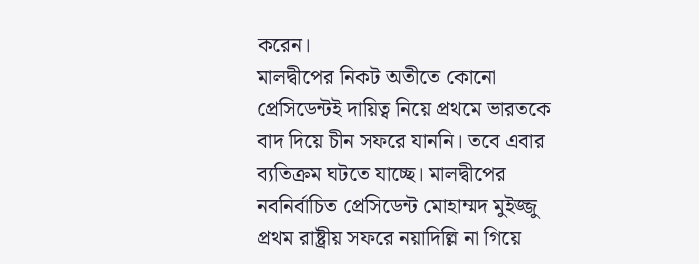করেন।
মালদ্বীপের নিকট অতীতে কোনো প্রেসিডেন্টই দায়িত্ব নিয়ে প্রথমে ভারতকে বাদ দিয়ে চীন সফরে যাননি। তবে এবার ব্যতিক্রম ঘটতে যাচ্ছে। মালদ্বীপের নবনির্বাচিত প্রেসিডেন্ট মোহাম্মদ মুইজ্জু প্রথম রাষ্ট্রীয় সফরে নয়াদিল্লি না গিয়ে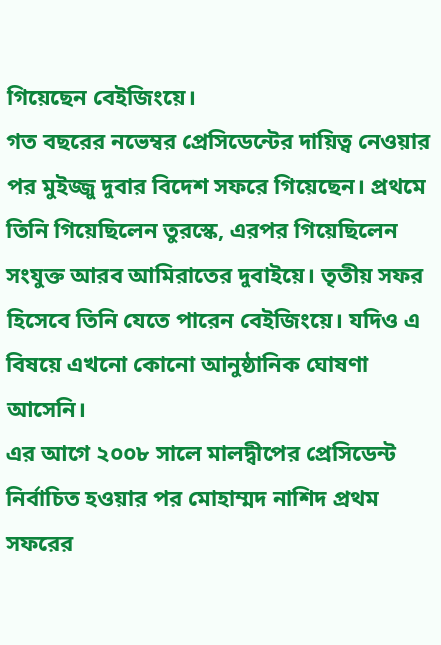গিয়েছেন বেইজিংয়ে।
গত বছরের নভেম্বর প্রেসিডেন্টের দায়িত্ব নেওয়ার পর মুইজ্জু দুবার বিদেশ সফরে গিয়েছেন। প্রথমে তিনি গিয়েছিলেন তুরস্কে, এরপর গিয়েছিলেন সংযুক্ত আরব আমিরাতের দুবাইয়ে। তৃতীয় সফর হিসেবে তিনি যেতে পারেন বেইজিংয়ে। যদিও এ বিষয়ে এখনো কোনো আনুষ্ঠানিক ঘোষণা আসেনি।
এর আগে ২০০৮ সালে মালদ্বীপের প্রেসিডেন্ট নির্বাচিত হওয়ার পর মোহাম্মদ নাশিদ প্রথম সফরের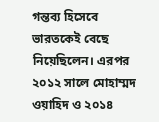গন্তব্য হিসেবে ভারতকেই বেছে নিয়েছিলেন। এরপর ২০১২ সালে মোহাম্মদ ওয়াহিদ ও ২০১৪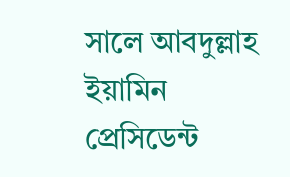সালে আবদুল্লাহ ইয়ামিন প্রেসিডেন্ট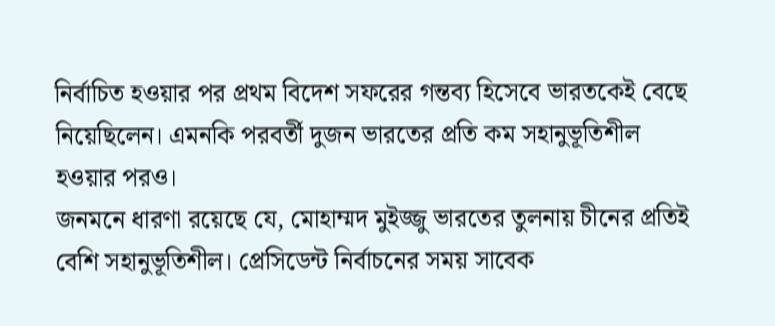নির্বাচিত হওয়ার পর প্রথম বিদেশ সফরের গন্তব্য হিসেবে ভারতকেই বেছে নিয়েছিলেন। এমনকি পরবর্তী দুজন ভারতের প্রতি কম সহানুভূতিশীল হওয়ার পরও।
জনমনে ধারণা রয়েছে যে, মোহাম্মদ মুইজ্জু ভারতের তুলনায় চীনের প্রতিই বেশি সহানুভূতিশীল। প্রেসিডেন্ট নির্বাচনের সময় সাবেক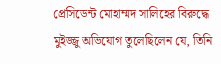প্রেসিডেন্ট মোহাম্মদ সালিহের বিরুদ্ধে মুইজ্জু অভিযোগ তুলেছিলেন যে, তিনি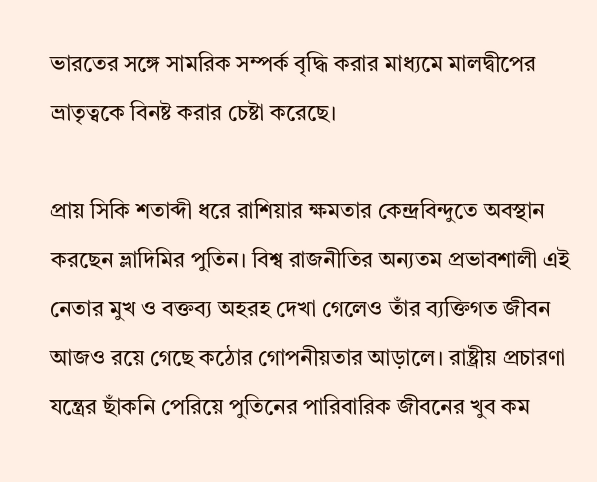ভারতের সঙ্গে সামরিক সম্পর্ক বৃদ্ধি করার মাধ্যমে মালদ্বীপের ভ্রাতৃত্বকে বিনষ্ট করার চেষ্টা করেছে।

প্রায় সিকি শতাব্দী ধরে রাশিয়ার ক্ষমতার কেন্দ্রবিন্দুতে অবস্থান করছেন ভ্লাদিমির পুতিন। বিশ্ব রাজনীতির অন্যতম প্রভাবশালী এই নেতার মুখ ও বক্তব্য অহরহ দেখা গেলেও তাঁর ব্যক্তিগত জীবন আজও রয়ে গেছে কঠোর গোপনীয়তার আড়ালে। রাষ্ট্রীয় প্রচারণা যন্ত্রের ছাঁকনি পেরিয়ে পুতিনের পারিবারিক জীবনের খুব কম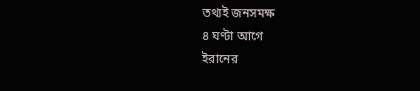তথ্যই জনসমক্ষ
৪ ঘণ্টা আগে
ইরানের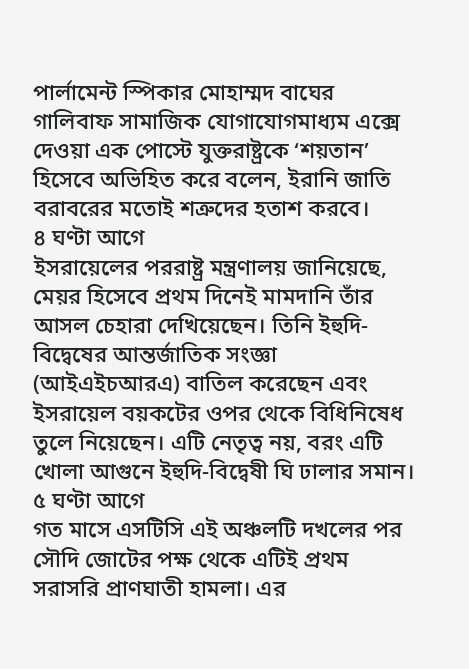পার্লামেন্ট স্পিকার মোহাম্মদ বাঘের গালিবাফ সামাজিক যোগাযোগমাধ্যম এক্সে দেওয়া এক পোস্টে যুক্তরাষ্ট্রকে ‘শয়তান’ হিসেবে অভিহিত করে বলেন, ইরানি জাতি বরাবরের মতোই শত্রুদের হতাশ করবে।
৪ ঘণ্টা আগে
ইসরায়েলের পররাষ্ট্র মন্ত্রণালয় জানিয়েছে, মেয়র হিসেবে প্রথম দিনেই মামদানি তাঁর আসল চেহারা দেখিয়েছেন। তিনি ইহুদি-বিদ্বেষের আন্তর্জাতিক সংজ্ঞা (আইএইচআরএ) বাতিল করেছেন এবং ইসরায়েল বয়কটের ওপর থেকে বিধিনিষেধ তুলে নিয়েছেন। এটি নেতৃত্ব নয়, বরং এটি খোলা আগুনে ইহুদি-বিদ্বেষী ঘি ঢালার সমান।
৫ ঘণ্টা আগে
গত মাসে এসটিসি এই অঞ্চলটি দখলের পর সৌদি জোটের পক্ষ থেকে এটিই প্রথম সরাসরি প্রাণঘাতী হামলা। এর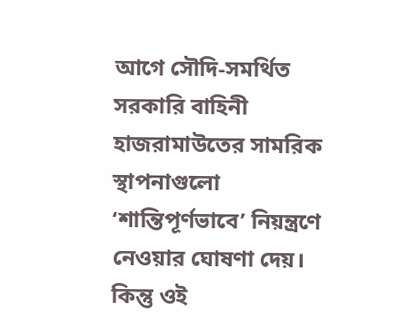আগে সৌদি-সমর্থিত সরকারি বাহিনী হাজরামাউতের সামরিক স্থাপনাগুলো ‘শান্তিপূর্ণভাবে’ নিয়ন্ত্রণে নেওয়ার ঘোষণা দেয়। কিন্তু ওই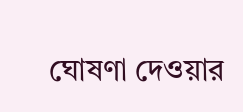ঘোষণা দেওয়ার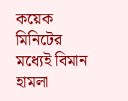কয়েক মিনিটের মধ্যেই বিমান হামলা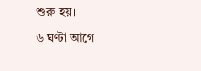শুরু হয়।
৬ ঘণ্টা আগে